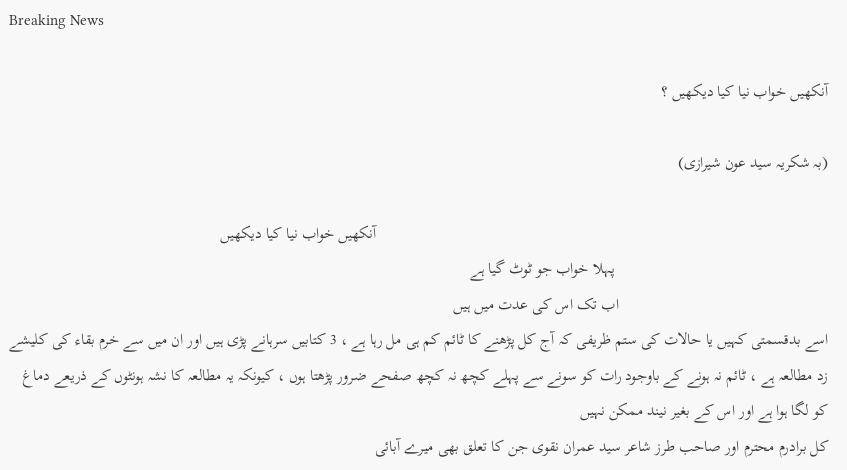Breaking News

آنکھیں خواب نیا کیا دیکھیں ؟

(بہ شکریہ سید عون شیرازی)

                                                                                                                آنکھیں خواب نیا کیا دیکھیں
                                                     پہلا خواب جو ٹوٹ گیا ہے
                                                    اب تک اس کی عدت میں ہیں
اسے بدقسمتی کہیں یا حالات کی ستم ظریفی کہ آج کل پڑھنے کا ٹائم کم ہی مل رہا ہے ، 3 کتابیں سرہانے پڑی ہیں اور ان میں سے خرم بقاء کی کلیشے زد مطالعہ ہے ، ٹائم نہ ہونے کے باوجود رات کو سونے سے پہلے کچھ نہ کچھ صفحے ضرور پڑھتا ہوں ، کیونکہ یہ مطالعہ کا نشہ ہونٹوں کے ذریعے دماغ کو لگا ہوا ہے اور اس کے بغیر نیند ممکن نہیں
کل برادرم محترم اور صاحب طرز شاعر سید عمران نقوی جن کا تعلق بھی میرے آبائی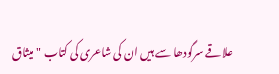علاقے سرگودھا سے ہیں ان کی شاعری کی کتاب "میثاق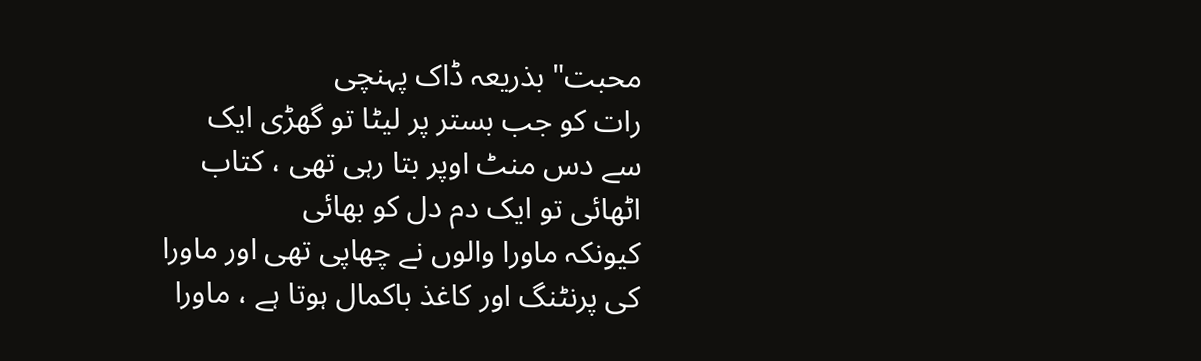محبت" بذریعہ ڈاک پہنچی
رات کو جب بستر پر لیٹا تو گھڑی ایک سے دس منٹ اوپر بتا رہی تھی ، کتاب اٹھائی تو ایک دم دل کو بھائی
کیونکہ ماورا والوں نے چھاپی تھی اور ماورا کی پرنٹنگ اور کاغذ باکمال ہوتا ہے ، ماورا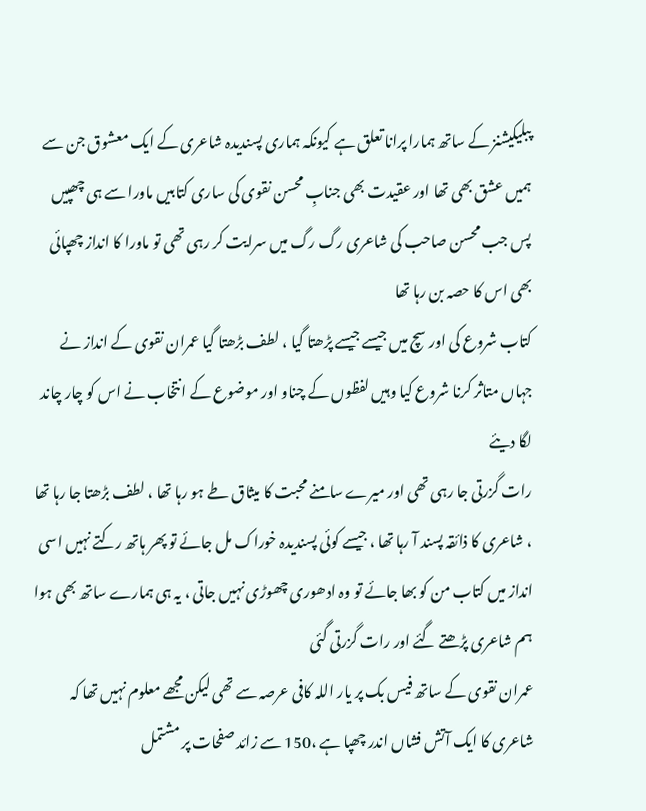پبلیکیشنز کے ساتھ ہمارا پرانا تعلق ہے کیونکہ ہماری پسندیدہ شاعری کے ایک معشوق جن سے ہمیں عشق بھی تھا اور عقیدت بھی جنابِ محسن نقوی کی ساری کتابیں ماورا سے ہی چھپیں پس جب محسن صاحب کی شاعری رگ رگ میں سرایت کر رہی تھی تو ماورا کا انداز چھپائی بھی اس کا حصہ بن رہا تھا
کتاب شروع کی اور سچ میں جیسے جیسے پڑھتا گیا ، لطف بڑھتا گیا عمران نقوی کے انداز نے جہاں متاثر کرنا شروع کیا وہیں لفظوں کے چناو اور موضوع کے انتخاب نے اس کو چار چاند لگا دیئے
رات گزرتی جا رہی تھی اور میرے سامنے محبت کا میثاق طے ہو رہا تھا ، لطف بڑھتا جا رہا تھا ، شاعری کا ذائقہ پسند آ رہا تھا ، جیسے کوئی پسندیدہ خوراک مل جائے تو پھر ہاتھ رکتے نہیں اسی انداز میں کتاب من کو بھا جائے تو وہ ادھوری چھوڑی نہیں جاتی ، یہ ہی ہمارے ساتھ بھی ہوا ہم شاعری پڑھتے گئے اور رات گزرتی گئی
عمران نقوی کے ساتھ فیس بک پر یار اللہ کافی عرصہ سے تھی لیکن مجھے معلوم نہیں تھا کہ شاعری کا ایک آتش فشاں اندر چھپا ہے ،150 سے زائد صفحات پر مشتمل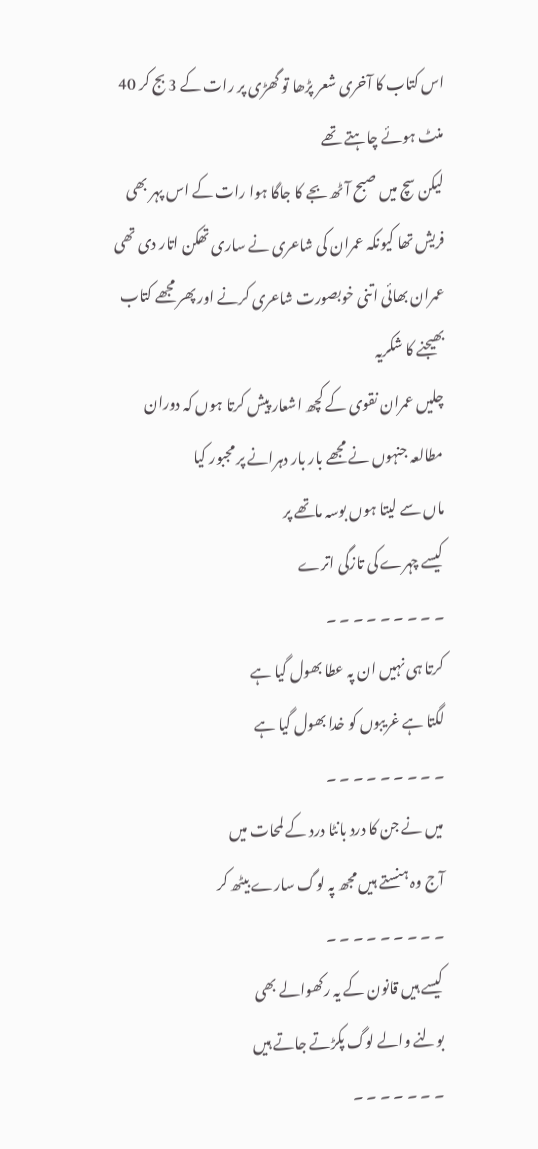اس کتاب کا آخری شعر پڑھا تو گھڑی پر رات کے 3 بج کر 40 منٹ ہوئے چاہتے تھے
لیکن سچ میں صبح آٹھ بجے کا جاگا ہوا رات کے اس پہر بھی فریش تھا کیونکہ عمران کی شاعری نے ساری تھکن اتار دی تھی
عمران بھائی اتنی خوبصورت شاعری کرنے اور پھر مجھے کتاب بھیجنے کا شکریہ
چلیں عمران نقوی کے کچھ اشعار پیش کرتا ہوں کہ دوران مطالعہ جنہوں نے مجھے بار بار دہرانے پر مجبور کیا
ماں سے لیتا ہوں بوسہ ماتھے پر
کیسے چہرے کی تازگی اترے
۔ ۔ ۔ ۔ ۔ ۔ ۔ ۔ ۔
کرتا ہی نہیں ان پہ عطا بھول گیا ہے
لگتا ہے غریبوں کو خدا بھول گیا ہے
۔ ۔ ۔ ۔ ۔ ۔ ۔ ۔ ۔
میں نے جن کا درد بانٹا درد کے لمحات میں
آج وہ ہنستے ہیں مجھ پہ لوگ سارے بیٹھ کر
۔ ۔ ۔ ۔ ۔ ۔ ۔ ۔ ۔
کیسے ہیں قانون کے یہ رکھوالے بھی
بولنے والے لوگ پکڑتے جاتے ہیں
۔ ۔ ۔ ۔ ۔ ۔ ۔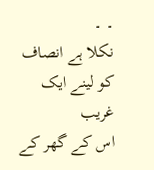۔ ۔
نکلا ہے انصاف کو لینے ایک غریب
اس کے گھر کے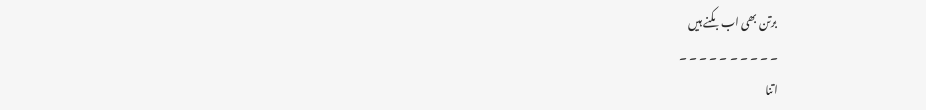برتن بھی اب بکنے ہیں
۔ ۔ ۔ ۔ ۔ ۔ ۔ ۔ ۔ ۔
اتنا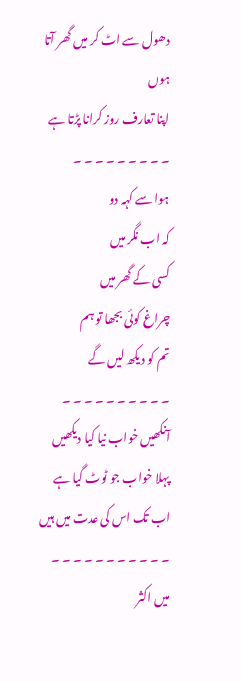دھول سے اٹ کر میں گھر آتا ہوں
اپنا تعارف روز کرانا پڑتا ہے
۔ ۔ ۔ ۔ ۔ ۔ ۔ ۔ ۔
ہوا سے کہہ دو
کہ اب نگر میں
کسی کے گھر میں
چراغ کوئی بجھا تو ہم
تم کو دیکھ لیں گے
۔ ۔ ۔ ۔ ۔ ۔ ۔ ۔ ۔ ۔
آنکھیں خواب نیا کیا دیکھیں
پہلا خواب جو ٹوٹ گیا ہے
اب تک اس کی عدت میں ہیں
۔ ۔ ۔ ۔ ۔ ۔ ۔ ۔ ۔ ۔ ۔
میں اکثر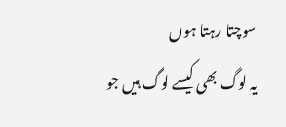سوچتا رہتا ہوں
یہ لوگ بھی کیسے لوگ ہیں جو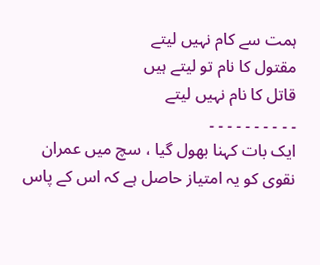ہمت سے کام نہیں لیتے
مقتول کا نام تو لیتے ہیں
قاتل کا نام نہیں لیتے
۔ ۔ ۔ ۔ ۔ ۔ ۔ ۔ ۔ ۔
ایک بات کہنا بھول گیا ، سچ میں عمران نقوی کو یہ امتیاز حاصل ہے کہ اس کے پاس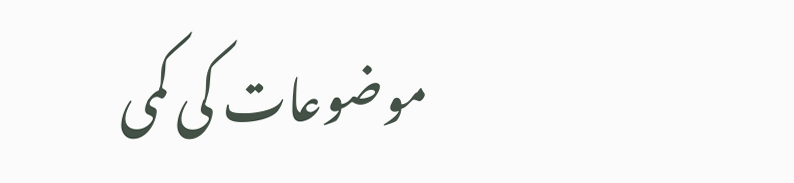موضوعات کی کمی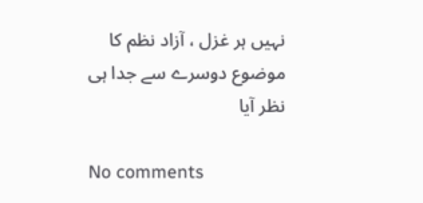نہیں ہر غزل ، آزاد نظم کا موضوع دوسرے سے جدا ہی نظر آیا

No comments